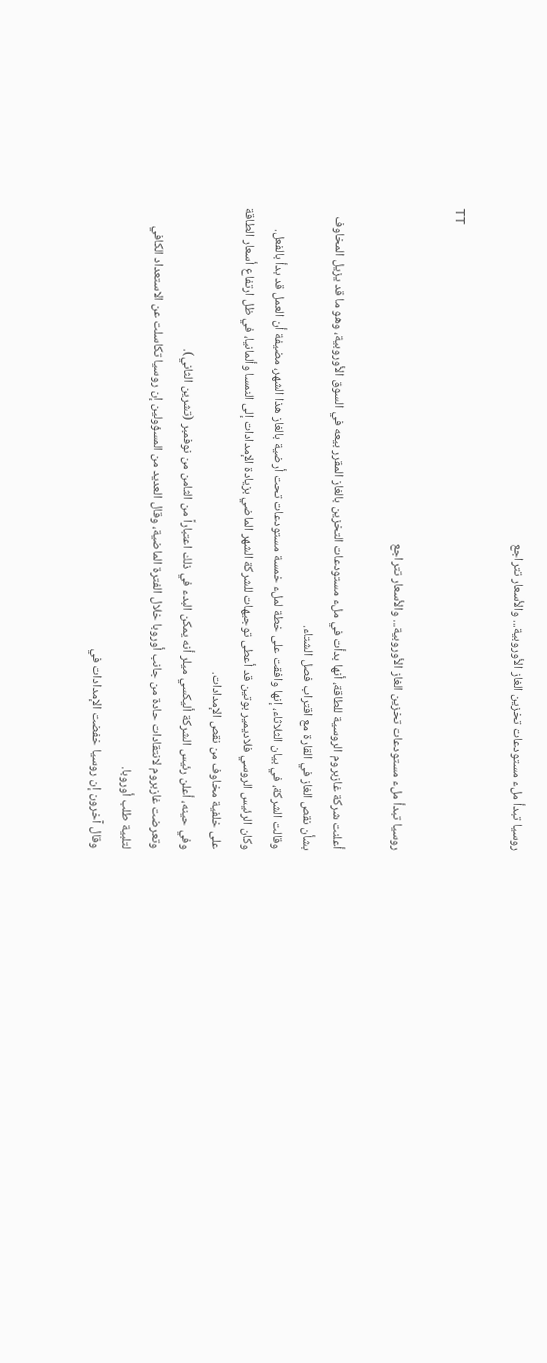روسيا تبدأ ملء مستودعات تخزين الغاز الأوروبية... والأسعار تتراجع

TT

روسيا تبدأ ملء مستودعات تخزين الغاز الأوروبية... والأسعار تتراجع

أعلنت شركة غازبروم الروسية للطاقة، أنها بدأت في ملء مستودعات التخزين بالغاز المقرر بيعه في السوق الأوروبية، وهو ما قد يزيل المخاوف بشأن نقص الغاز في القارة مع اقتراب فصل الشتاء.
وقالت الشركة، في بيان الثلاثاء، إنها وافقت على خطة لملء خمسة مستودعات تحت أرضية بالغاز هذا الشهر، مضيفة أن العمل قد بدأ بالفعل.
وكان الرئيس الروسي فلاديمير بوتين قد أعطى توجيهات للشركة الشهر الماضي بزيادة الإمدادات إلى النمسا وألمانيا، في ظل ارتفاع أسعار الطاقة على خلفية مخاوف من نقص الإمدادات.
وفي حينه، أعلن رئيس الشركة أليكسي ميلر أنه يمكن البدء في ذلك اعتباراً من الثامن من نوفمبر (تشرين الثاني).
وتعرضت غازبروم لانتقادات حادة من جانب أوروبا خلال الفترة الماضية، وقال العديد من المسؤولين إن روسيا تكاسلت عن الاستعداد الكافي لتلبية طلب أوروبا.
وقال آخرون إن روسيا خفضت الإمدادات في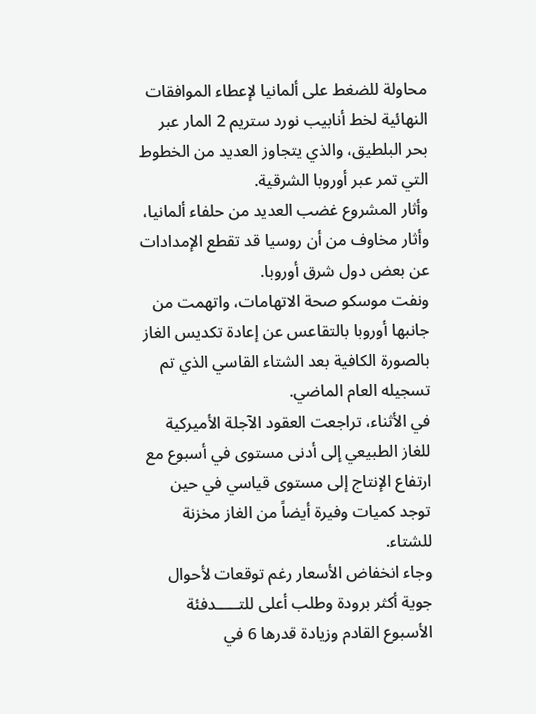محاولة للضغط على ألمانيا لإعطاء الموافقات النهائية لخط أنابيب نورد ستريم 2 المار عبر بحر البلطيق، والذي يتجاوز العديد من الخطوط التي تمر عبر أوروبا الشرقية.
وأثار المشروع غضب العديد من حلفاء ألمانيا، وأثار مخاوف من أن روسيا قد تقطع الإمدادات عن بعض دول شرق أوروبا.
ونفت موسكو صحة الاتهامات، واتهمت من جانبها أوروبا بالتقاعس عن إعادة تكديس الغاز بالصورة الكافية بعد الشتاء القاسي الذي تم تسجيله العام الماضي.
في الأثناء، تراجعت العقود الآجلة الأميركية للغاز الطبيعي إلى أدنى مستوى في أسبوع مع ارتفاع الإنتاج إلى مستوى قياسي في حين توجد كميات وفيرة أيضاً من الغاز مخزنة للشتاء.
وجاء انخفاض الأسعار رغم توقعات لأحوال جوية أكثر برودة وطلب أعلى للتـــــدفئة الأسبوع القادم وزيادة قدرها 6 في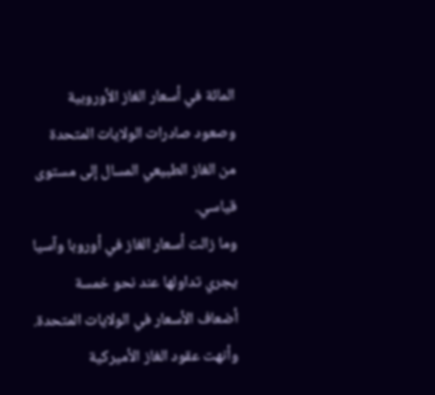المائة في أسعار الغاز الأوروبية وصعود صادرات الولايات المتحدة من الغاز الطبيعي المسال إلى مستوى قياسي.
وما زالت أسعار الغاز في أوروبا وآسيا يجري تداولها عند نحو خمسة أضعاف الأسعار في الولايات المتحدة. وأنهت عقود الغاز الأميركية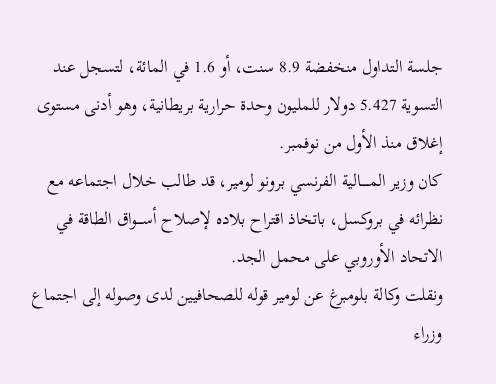جلسة التداول منخفضة 8.9 سنت، أو 1.6 في المائة، لتسجل عند التسوية 5.427 دولار للمليون وحدة حرارية بريطانية، وهو أدنى مستوى إغلاق منذ الأول من نوفمبر.
كان وزير المـــــالية الفرنسي برونو لومير، قد طالب خلال اجتماعه مع نظرائه في بروكسل، باتخاذ اقتراح بلاده لإصلاح أســـواق الطاقة في الاتحاد الأوروبي على محمل الجد.
ونقلت وكالة بلومبرغ عن لومير قوله للصحافيين لدى وصوله إلى اجتماع وزراء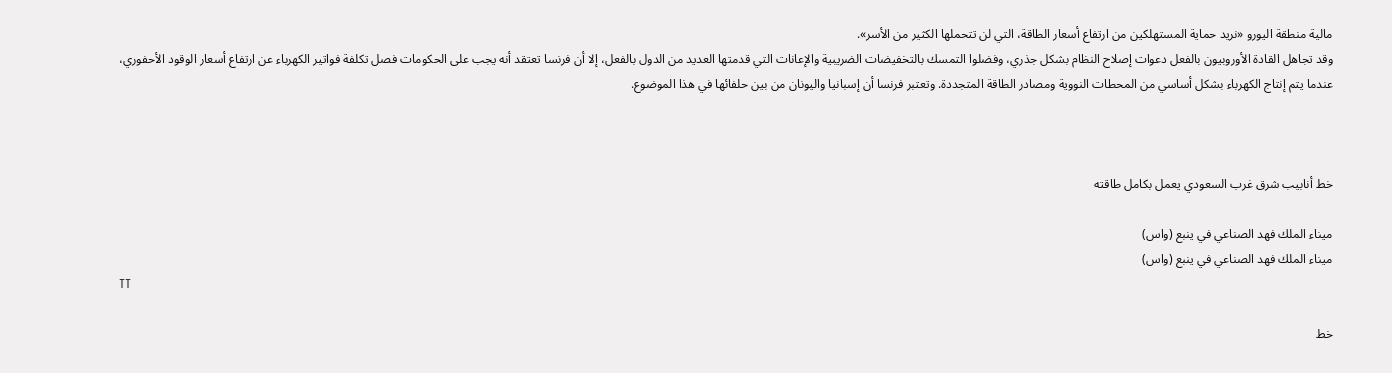مالية منطقة اليورو «نريد حماية المستهلكين من ارتفاع أسعار الطاقة، التي لن تتحملها الكثير من الأسر».
وقد تجاهل القادة الأوروبيون بالفعل دعوات إصلاح النظام بشكل جذري، وفضلوا التمسك بالتخفيضات الضريبية والإعانات التي قدمتها العديد من الدول بالفعل، إلا أن فرنسا تعتقد أنه يجب على الحكومات فصل تكلفة فواتير الكهرباء عن ارتفاع أسعار الوقود الأحفوري، عندما يتم إنتاج الكهرباء بشكل أساسي من المحطات النووية ومصادر الطاقة المتجددة. وتعتبر فرنسا أن إسبانيا واليونان من بين حلفائها في هذا الموضوع.



خط أنابيب شرق غرب السعودي يعمل بكامل طاقته

ميناء الملك فهد الصناعي في ينبع (واس)
ميناء الملك فهد الصناعي في ينبع (واس)
TT

خط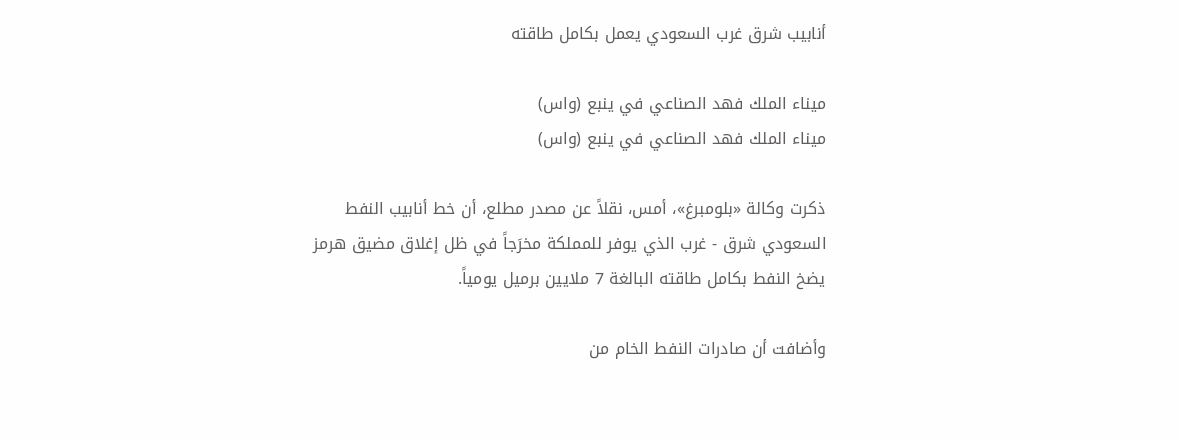أنابيب شرق غرب السعودي يعمل بكامل طاقته

ميناء الملك فهد الصناعي في ينبع (واس)
ميناء الملك فهد الصناعي في ينبع (واس)

ذكرت وكالة «بلومبرغ»، أمس، نقلاً عن مصدر مطلع، أن خط أنابيب النفط السعودي شرق - غرب الذي يوفر للمملكة مخرَجاً في ظل إغلاق مضيق هرمز يضخ النفط بكامل طاقته البالغة 7 ملايين برميل يومياً.

وأضافت أن صادرات النفط الخام من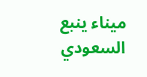ميناء ينبع السعودي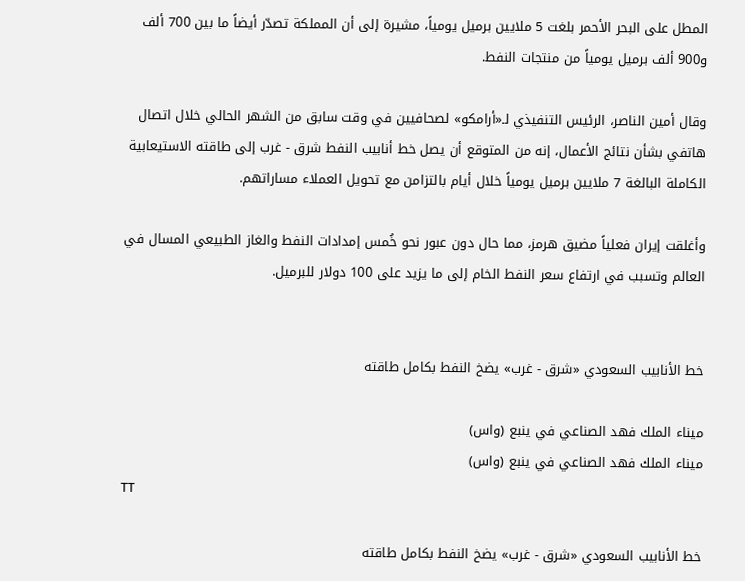المطل على البحر الأحمر بلغت 5 ملايين برميل يومياً، مشيرة إلى أن المملكة تصدّر أيضاً ما بين 700 ألف و900 ألف برميل يومياً من منتجات النفط.

وقال أمين الناصر، الرئيس التنفيذي لـ«أرامكو» لصحافيين في وقت سابق من الشهر الحالي خلال اتصال هاتفي بشأن نتائج الأعمال، إنه من المتوقع أن يصل خط أنابيب النفط شرق - غرب إلى طاقته الاستيعابية الكاملة البالغة 7 ملايين برميل يومياً خلال أيام بالتزامن مع تحويل العملاء مساراتهم.

وأغلقت إيران فعلياً مضيق هرمز، مما حال دون عبور نحو خُمس إمدادات النفط والغاز الطبيعي المسال في العالم وتسبب في ارتفاع سعر النفط الخام إلى ما يزيد على 100 دولار للبرميل.


خط الأنابيب السعودي «شرق - غرب» يضخ النفط بكامل طاقته

ميناء الملك فهد الصناعي في ينبع (واس)
ميناء الملك فهد الصناعي في ينبع (واس)
TT

خط الأنابيب السعودي «شرق - غرب» يضخ النفط بكامل طاقته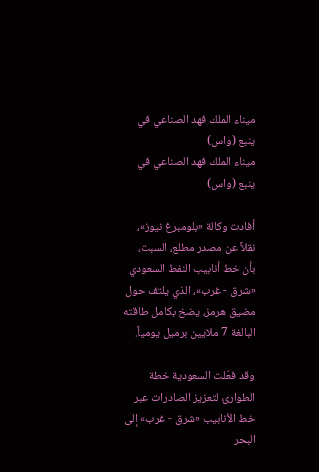ميناء الملك فهد الصناعي في ينبع (واس)
ميناء الملك فهد الصناعي في ينبع (واس)

أفادت وكالة «بلومبرغ نيوز»، نقلاً عن مصدر مطلع، السبت، بأن خط أنابيب النفط السعودي «شرق - غرب»، الذي يلتف حول مضيق هرمز، يضخ بكامل طاقته البالغة 7 ملايين برميل يومياً.

وقد فعّلت السعودية خطة الطوارئ لتعزيز الصادرات عبر خط الأنابيب «شرق - غرب» إلى البحر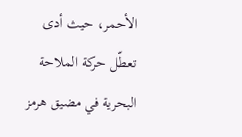الأحمر، حيث أدى تعطّل حركة الملاحة البحرية في مضيق هرمز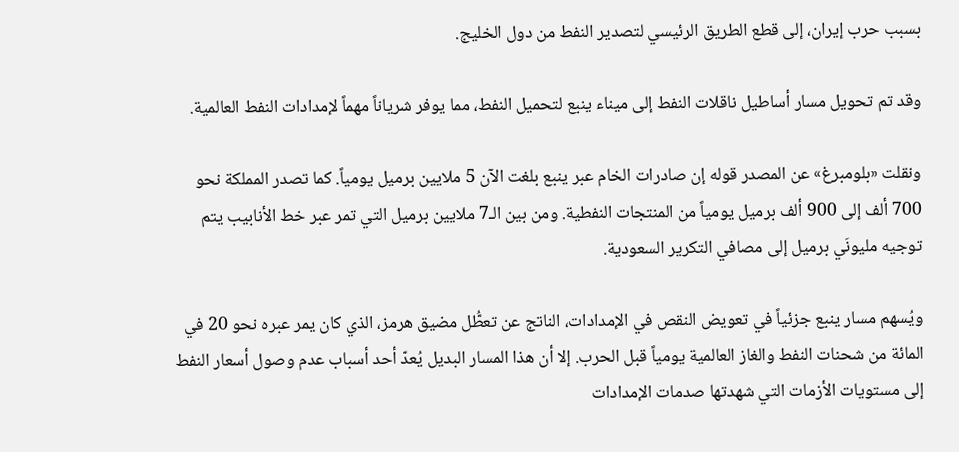بسبب حرب إيران، إلى قطع الطريق الرئيسي لتصدير النفط من دول الخليج.

وقد تم تحويل مسار أساطيل ناقلات النفط إلى ميناء ينبع لتحميل النفط، مما يوفر شرياناً مهماً لإمدادات النفط العالمية.

ونقلت «بلومبرغ» عن المصدر قوله إن صادرات الخام عبر ينبع بلغت الآن 5 ملايين برميل يومياً. كما تصدر المملكة نحو 700 ألف إلى 900 ألف برميل يومياً من المنتجات النفطية. ومن بين الـ7 ملايين برميل التي تمر عبر خط الأنابيب يتم توجيه مليونَي برميل إلى مصافي التكرير السعودية.

ويُسهم مسار ينبع جزئياً في تعويض النقص في الإمدادات، الناتج عن تعطُّل مضيق هرمز، الذي كان يمر عبره نحو 20 في المائة من شحنات النفط والغاز العالمية يومياً قبل الحرب. إلا أن هذا المسار البديل يُعدّ أحد أسباب عدم وصول أسعار النفط إلى مستويات الأزمات التي شهدتها صدمات الإمدادات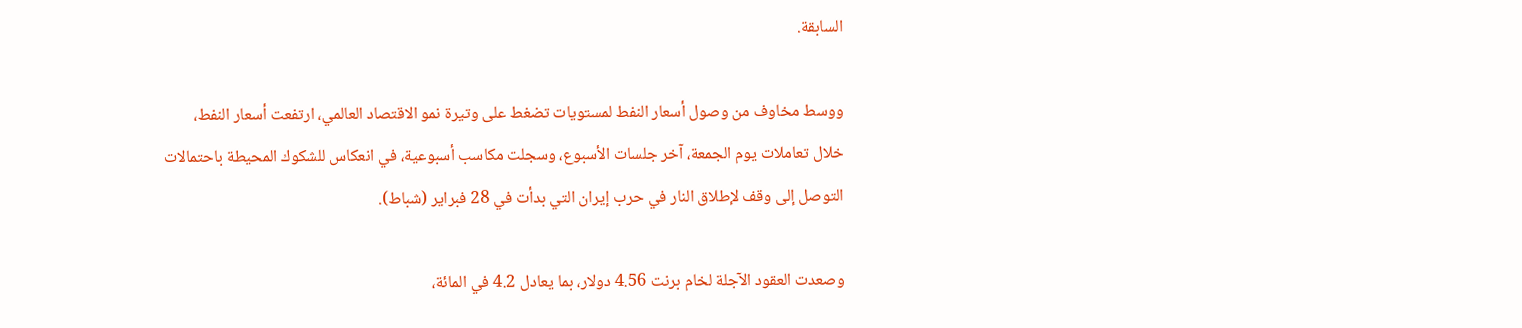السابقة.

ووسط مخاوف من وصول أسعار النفط لمستويات تضغط على وتيرة نمو الاقتصاد العالمي، ارتفعت أسعار النفط، خلال تعاملات يوم الجمعة، آخر جلسات الأسبوع، وسجلت مكاسب أسبوعية، في انعكاس للشكوك المحيطة باحتمالات التوصل إلى وقف لإطلاق النار في حرب إيران التي بدأت في 28 فبراير (شباط).

وصعدت العقود الآجلة لخام برنت 4.56 دولار، بما يعادل 4.2 في المائة،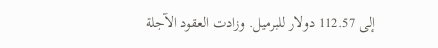إلى 112.57 دولار للبرميل. وزادت العقود الآجلة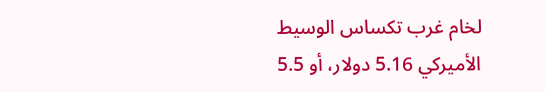لخام غرب تكساس الوسيط الأميركي 5.16 دولار، أو 5.5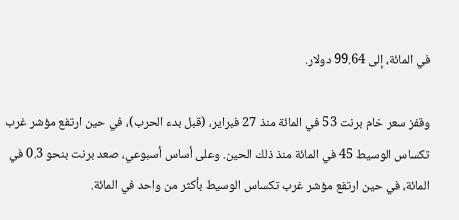في المائة، إلى 99.64 دولار.

وقفز سعر خام برنت 53 في المائة منذ 27 فبراير، (قبل بدء الحرب)، في حين ارتفع مؤشر غرب تكساس الوسيط 45 في المائة منذ ذلك الحين. وعلى أساس أسبوعي، ‌صعد برنت ‌بنحو 0.3 في المائة، في حين ارتفع مؤشر ‌غرب تكساس الوسيط بأكثر من واحد في المائة.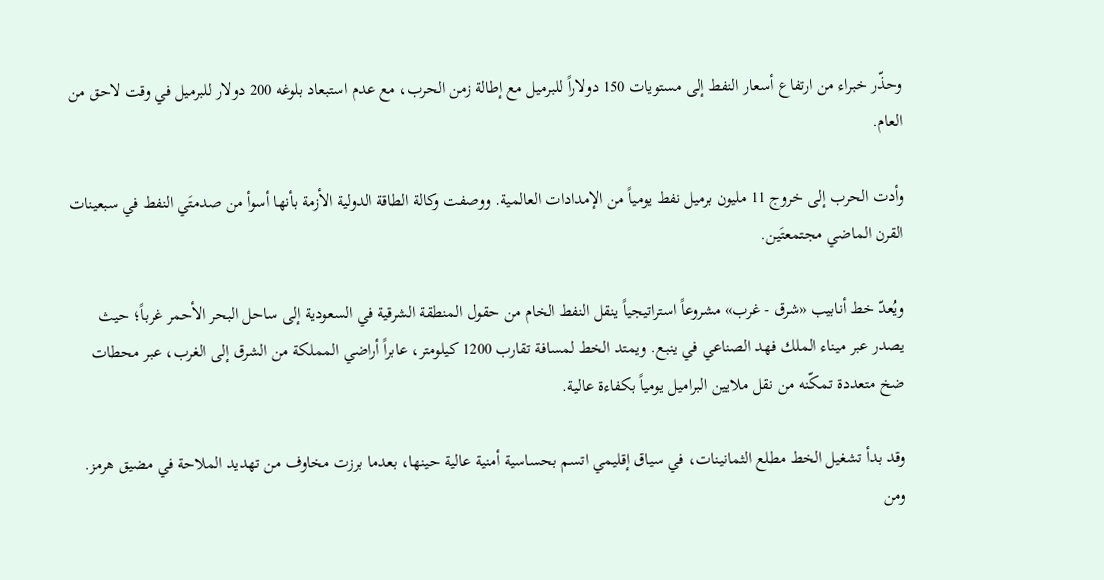وحذّر خبراء من ارتفاع أسعار النفط إلى مستويات 150 دولاراً للبرميل مع إطالة زمن الحرب، مع عدم استبعاد بلوغه 200 دولار للبرميل في وقت لاحق من العام.

وأدت الحرب إلى خروج 11 مليون برميل نفط يومياً من الإمدادات العالمية. ووصفت وكالة الطاقة الدولية الأزمة بأنها أسوأ من صدمتَي النفط في سبعينات القرن الماضي مجتمعتَين.

ويُعدّ خط أنابيب «شرق - غرب» مشروعاً استراتيجياً ينقل النفط الخام من حقول المنطقة الشرقية في السعودية إلى ساحل البحر الأحمر غرباً؛ حيث يصدر عبر ميناء الملك فهد الصناعي في ينبع. ويمتد الخط لمسافة تقارب 1200 كيلومتر، عابراً أراضي المملكة من الشرق إلى الغرب، عبر محطات ضخ متعددة تمكّنه من نقل ملايين البراميل يومياً بكفاءة عالية.

وقد بدأ تشغيل الخط مطلع الثمانينات، في سياق إقليمي اتسم بحساسية أمنية عالية حينها، بعدما برزت مخاوف من تهديد الملاحة في مضيق هرمز. ومن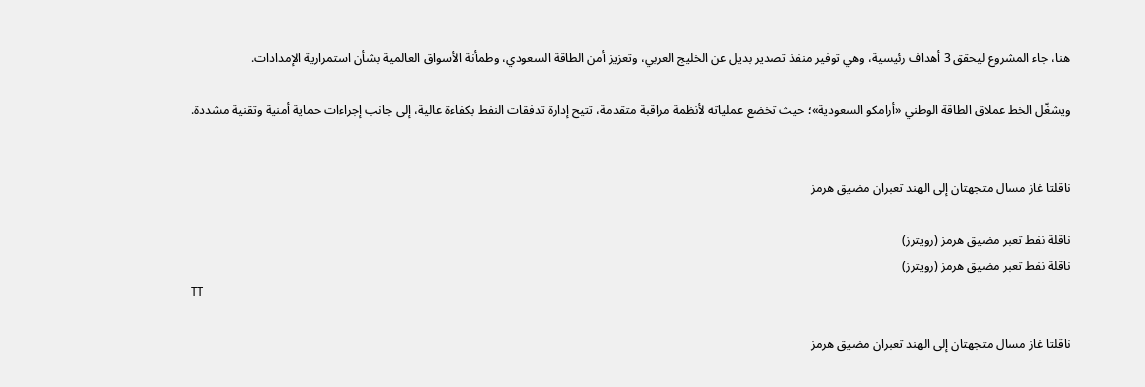هنا، جاء المشروع ليحقق 3 أهداف رئيسية، وهي توفير منفذ تصدير بديل عن الخليج العربي، وتعزيز أمن الطاقة السعودي، وطمأنة الأسواق العالمية بشأن استمرارية الإمدادات.

ويشغّل الخط عملاق الطاقة الوطني «أرامكو السعودية»؛ حيث تخضع عملياته لأنظمة مراقبة متقدمة، تتيح إدارة تدفقات النفط بكفاءة عالية، إلى جانب إجراءات حماية أمنية وتقنية مشددة.


ناقلتا غاز مسال متجهتان إلى الهند تعبران مضيق هرمز

ناقلة نفط تعبر مضيق هرمز (رويترز)
ناقلة نفط تعبر مضيق هرمز (رويترز)
TT

ناقلتا غاز مسال متجهتان إلى الهند تعبران مضيق هرمز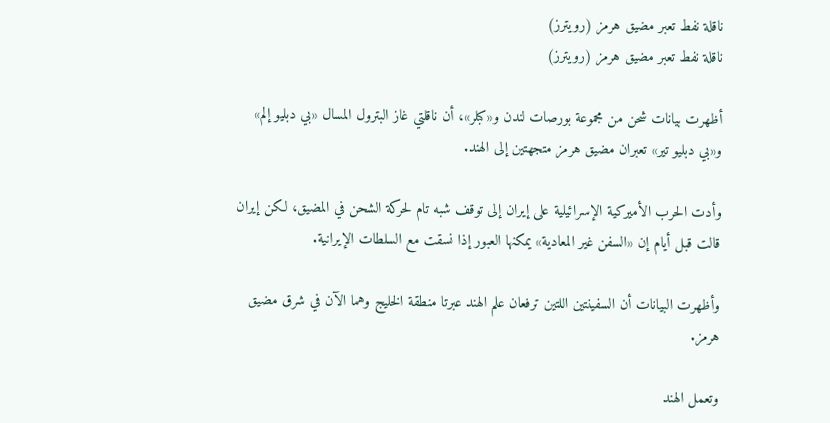ناقلة نفط تعبر مضيق هرمز (رويترز)
ناقلة نفط تعبر مضيق هرمز (رويترز)

أظهرت بيانات شحن من مجموعة بورصات لندن و«كبلر»، أن ناقلتي غاز البترول المسال «بي دبليو إلم» و«بي دبليو تير» تعبران مضيق هرمز متجهتين إلى الهند.

وأدت الحرب الأميركية الإسرائيلية على إيران إلى توقف شبه تام لحركة الشحن في المضيق، لكن إيران قالت قبل أيام إن «السفن غير المعادية» يمكنها العبور إذا نسقت مع السلطات الإيرانية.

وأظهرت البيانات أن السفينتين اللتين ترفعان علم الهند عبرتا منطقة الخليج وهما الآن في شرق مضيق هرمز.

وتعمل الهند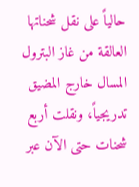حالياً على نقل شحناتها العالقة من غاز البترول المسال خارج المضيق تدريجياً، ونقلت أربع شحنات حتى الآن عبر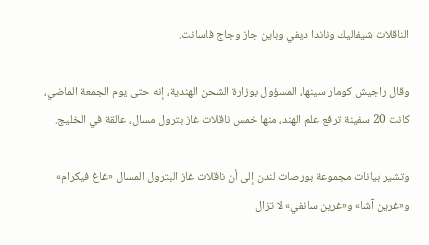الناقلات شيفاليك وناندا ديفي وباين جاز وجاج فاسانت.

وقال راجيش كومار سينها، المسؤول بوزارة الشحن الهندية، إنه حتى يوم الجمعة الماضي، كانت 20 سفينة ترفع علم الهند، منها خمس ناقلات غاز بترول مسال، عالقة في الخليج.

وتشير بيانات مجموعة بورصات لندن إلى أن ناقلات غاز البترول المسال «غاغ فيكرام» و«غرين آشا» و«غرين سانفي» لا تزال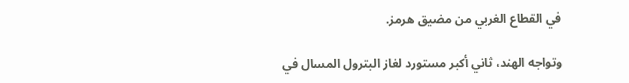في القطاع الغربي من مضيق هرمز.

وتواجه الهند، ثاني أكبر مستورد لغاز البترول المسال في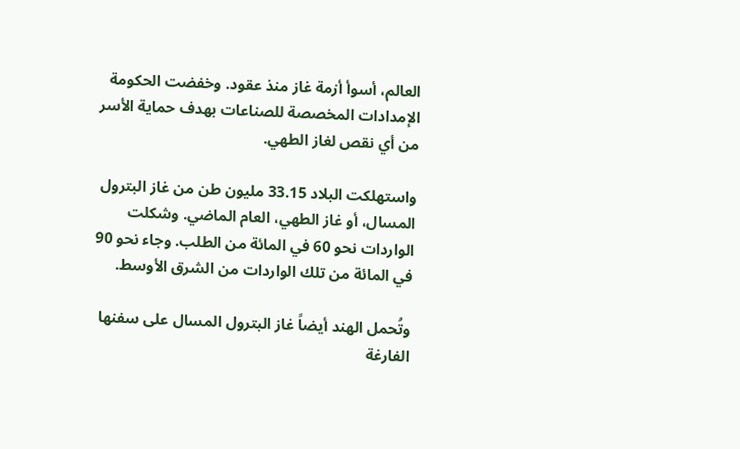العالم، أسوأ أزمة غاز منذ عقود. وخفضت الحكومة الإمدادات المخصصة للصناعات بهدف حماية الأسر من أي نقص لغاز الطهي.

واستهلكت البلاد 33.15 مليون طن من غاز البترول المسال، أو غاز الطهي، العام الماضي. وشكلت الواردات نحو 60 في المائة من الطلب. وجاء نحو 90 في المائة من تلك الواردات من الشرق الأوسط.

وتُحمل الهند أيضاً غاز البترول المسال على سفنها الفارغة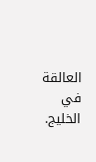العالقة في الخليج.